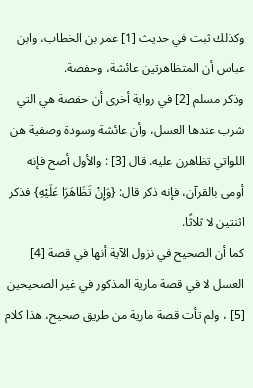وكذلك ثبت في حديث [1] عمر بن الخطاب، وابن عباس أن المتظاهرتين عائشة، وحفصة.
وذكر مسلم [2] في رواية أخرى أن حفصة هي التي شرب عندها العسل، وأن عائشة وسودة وصفية هن اللواتي تظاهرن عليه. قال [3] : والأول أصح فإنه أومى بالقرآن، فإنه ذكر قال: {وَإِنْ تَظَاهَرَا عَلَيْهِ} فذكر اثنتين لا ثلاثًا.
كما أن الصحيح في نزول الآية أنها في قصة [4] العسل لا في قصة مارية المذكور في غير الصحيحين [5] ، ولم تأت قصة مارية من طريق صحيح، هذا كلام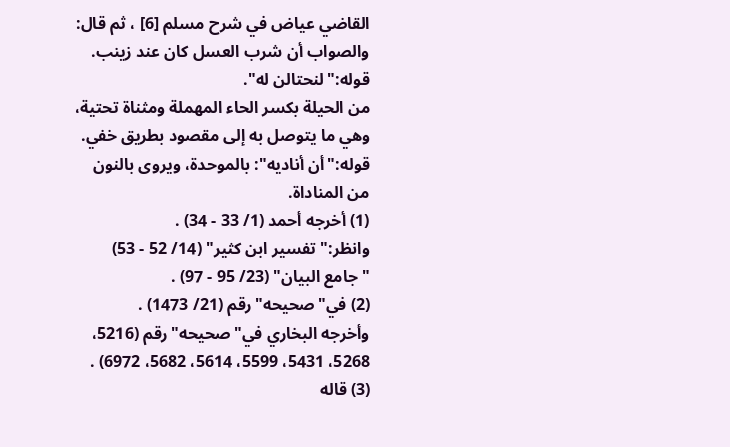القاضي عياض في شرح مسلم [6] ، ثم قال: والصواب أن شرب العسل كان عند زينب.
قوله:"لنحتالن له".
من الحيلة بكسر الحاء المهملة ومثناة تحتية، وهي ما يتوصل به إلى مقصود بطريق خفي.
قوله:"أن أناديه": بالموحدة، ويروى بالنون من المناداة.
(1) أخرجه أحمد (1/ 33 - 34) .
وانظر:"تفسير ابن كثير" (14/ 52 - 53) "جامع البيان" (23/ 95 - 97) .
(2) في"صحيحه"رقم (21/ 1473) .
وأخرجه البخاري في"صحيحه"رقم (5216، 5268، 5431، 5599، 5614، 5682، 6972) .
(3) قاله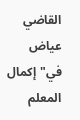القاضي عياض في"إكمال المعلم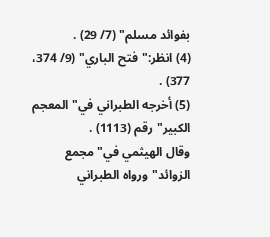بفوائد مسلم" (7/ 29) .
(4) انظر:"فتح الباري" (9/ 374، 377) .
(5) أخرجه الطبراني في"المعجم الكبير"رقم (1113) .
وقال الهيثمي في"مجمع الزوائد"ورواه الطبراني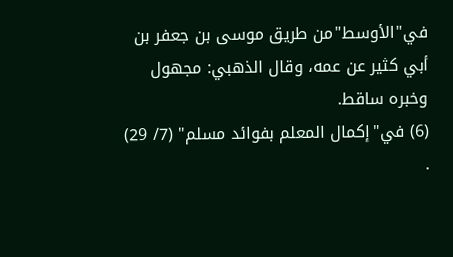في"الأوسط"من طريق موسى بن جعفر بن أبي كثير عن عمه، وقال الذهبي: مجهول وخبره ساقط.
(6) في"إكمال المعلم بفوائد مسلم" (7/ 29) .